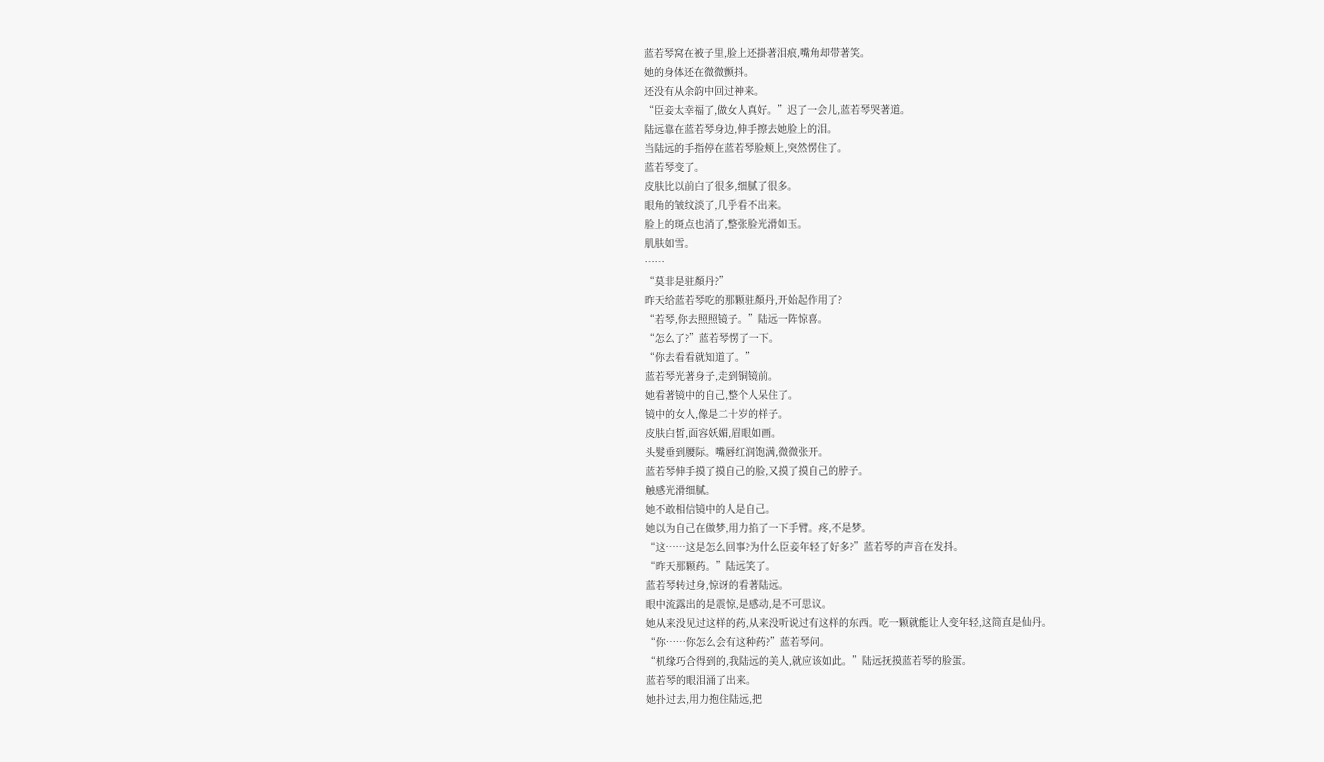蓝若琴窝在被子里,脸上还掛著泪痕,嘴角却带著笑。
她的身体还在微微颤抖。
还没有从余韵中回过神来。
“臣妾太幸福了,做女人真好。”迟了一会儿,蓝若琴哭著道。
陆远靠在蓝若琴身边,伸手擦去她脸上的泪。
当陆远的手指停在蓝若琴脸颊上,突然愣住了。
蓝若琴变了。
皮肤比以前白了很多,细腻了很多。
眼角的皱纹淡了,几乎看不出来。
脸上的斑点也消了,整张脸光滑如玉。
肌肤如雪。
……
“莫非是驻顏丹?”
昨天给蓝若琴吃的那颗驻顏丹,开始起作用了?
“若琴,你去照照镜子。”陆远一阵惊喜。
“怎么了?”蓝若琴愣了一下。
“你去看看就知道了。”
蓝若琴光著身子,走到铜镜前。
她看著镜中的自己,整个人呆住了。
镜中的女人,像是二十岁的样子。
皮肤白皙,面容妖媚,眉眼如画。
头髮垂到腰际。嘴唇红润饱满,微微张开。
蓝若琴伸手摸了摸自己的脸,又摸了摸自己的脖子。
触感光滑细腻。
她不敢相信镜中的人是自己。
她以为自己在做梦,用力掐了一下手臂。疼,不是梦。
“这……这是怎么回事?为什么臣妾年轻了好多?”蓝若琴的声音在发抖。
“昨天那颗药。”陆远笑了。
蓝若琴转过身,惊讶的看著陆远。
眼中流露出的是震惊,是感动,是不可思议。
她从来没见过这样的药,从来没听说过有这样的东西。吃一颗就能让人变年轻,这简直是仙丹。
“你……你怎么会有这种药?”蓝若琴问。
“机缘巧合得到的,我陆远的美人,就应该如此。”陆远抚摸蓝若琴的脸蛋。
蓝若琴的眼泪涌了出来。
她扑过去,用力抱住陆远,把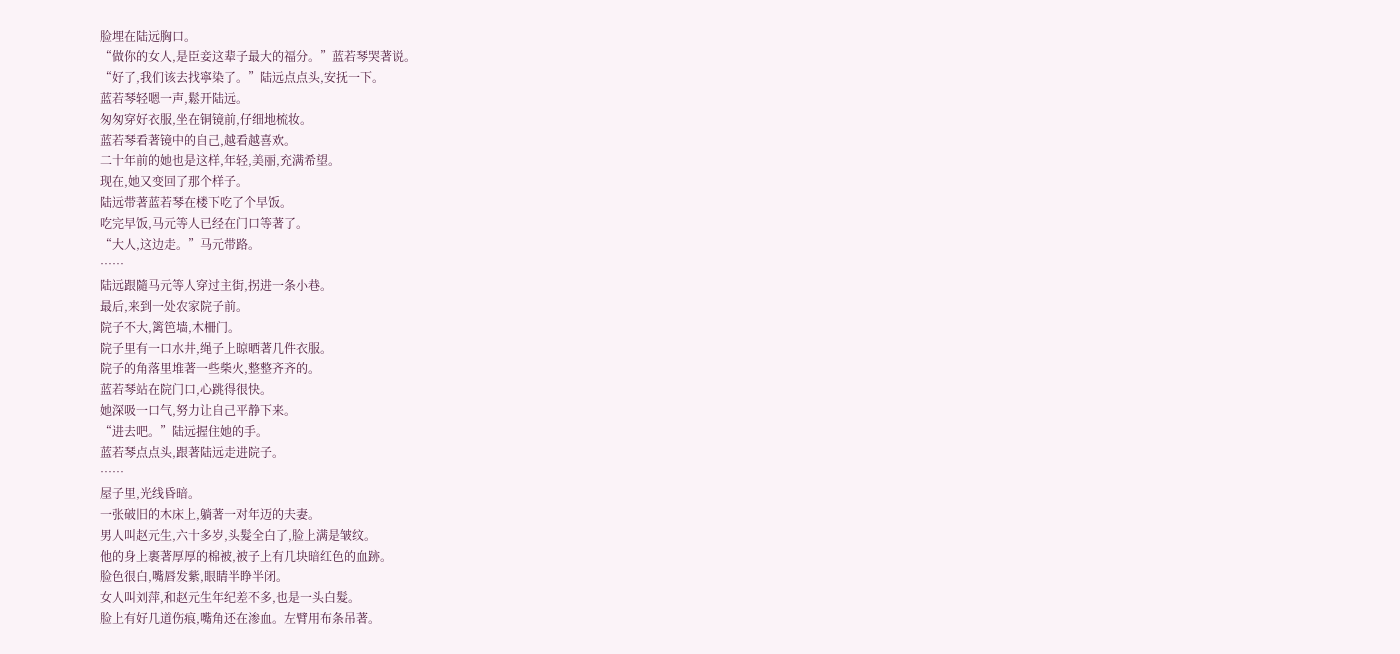脸埋在陆远胸口。
“做你的女人,是臣妾这辈子最大的福分。”蓝若琴哭著说。
“好了,我们该去找寧染了。”陆远点点头,安抚一下。
蓝若琴轻嗯一声,鬆开陆远。
匆匆穿好衣服,坐在铜镜前,仔细地梳妆。
蓝若琴看著镜中的自己,越看越喜欢。
二十年前的她也是这样,年轻,美丽,充满希望。
现在,她又变回了那个样子。
陆远带著蓝若琴在楼下吃了个早饭。
吃完早饭,马元等人已经在门口等著了。
“大人,这边走。”马元带路。
……
陆远跟隨马元等人穿过主街,拐进一条小巷。
最后,来到一处农家院子前。
院子不大,篱笆墙,木柵门。
院子里有一口水井,绳子上晾晒著几件衣服。
院子的角落里堆著一些柴火,整整齐齐的。
蓝若琴站在院门口,心跳得很快。
她深吸一口气,努力让自己平静下来。
“进去吧。”陆远握住她的手。
蓝若琴点点头,跟著陆远走进院子。
……
屋子里,光线昏暗。
一张破旧的木床上,躺著一对年迈的夫妻。
男人叫赵元生,六十多岁,头髮全白了,脸上满是皱纹。
他的身上裹著厚厚的棉被,被子上有几块暗红色的血跡。
脸色很白,嘴唇发紫,眼睛半睁半闭。
女人叫刘萍,和赵元生年纪差不多,也是一头白髮。
脸上有好几道伤痕,嘴角还在渗血。左臂用布条吊著。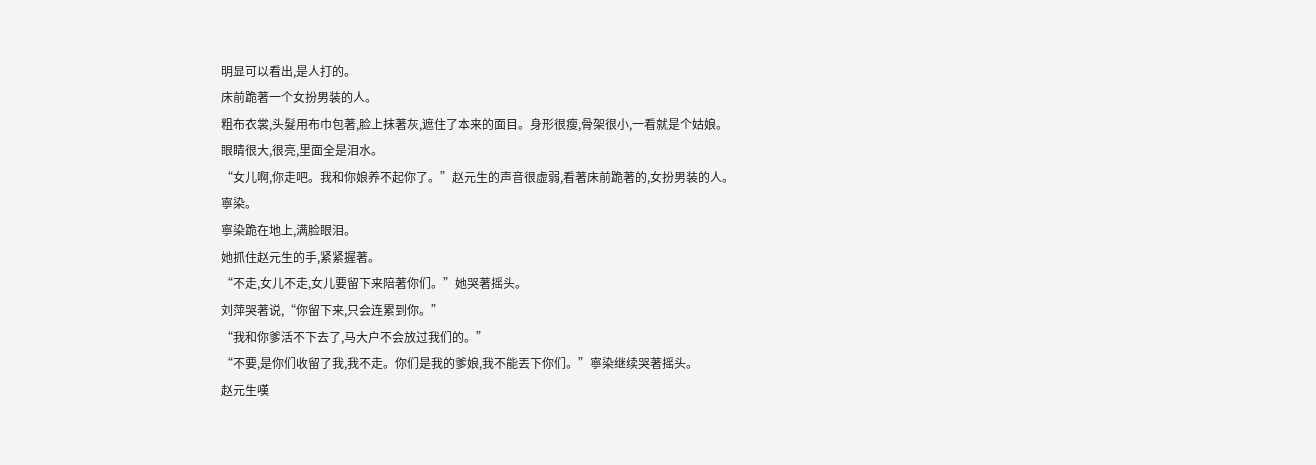明显可以看出,是人打的。
床前跪著一个女扮男装的人。
粗布衣裳,头髮用布巾包著,脸上抹著灰,遮住了本来的面目。身形很瘦,骨架很小,一看就是个姑娘。
眼睛很大,很亮,里面全是泪水。
“女儿啊,你走吧。我和你娘养不起你了。”赵元生的声音很虚弱,看著床前跪著的,女扮男装的人。
寧染。
寧染跪在地上,满脸眼泪。
她抓住赵元生的手,紧紧握著。
“不走,女儿不走,女儿要留下来陪著你们。”她哭著摇头。
刘萍哭著说,“你留下来,只会连累到你。”
“我和你爹活不下去了,马大户不会放过我们的。”
“不要,是你们收留了我,我不走。你们是我的爹娘,我不能丟下你们。”寧染继续哭著摇头。
赵元生嘆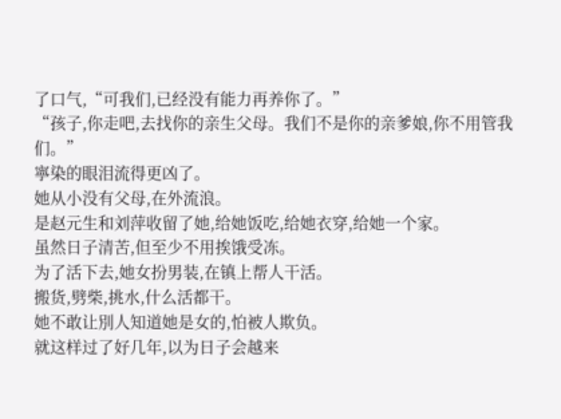了口气,“可我们,已经没有能力再养你了。”
“孩子,你走吧,去找你的亲生父母。我们不是你的亲爹娘,你不用管我们。”
寧染的眼泪流得更凶了。
她从小没有父母,在外流浪。
是赵元生和刘萍收留了她,给她饭吃,给她衣穿,给她一个家。
虽然日子清苦,但至少不用挨饿受冻。
为了活下去,她女扮男装,在镇上帮人干活。
搬货,劈柴,挑水,什么活都干。
她不敢让別人知道她是女的,怕被人欺负。
就这样过了好几年,以为日子会越来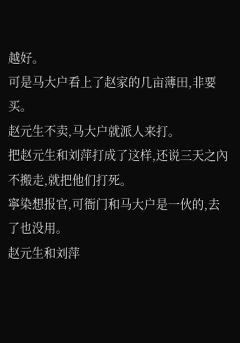越好。
可是马大户看上了赵家的几亩薄田,非要买。
赵元生不卖,马大户就派人来打。
把赵元生和刘萍打成了这样,还说三天之內不搬走,就把他们打死。
寧染想报官,可衙门和马大户是一伙的,去了也没用。
赵元生和刘萍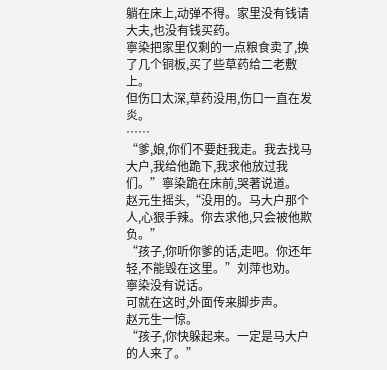躺在床上,动弹不得。家里没有钱请大夫,也没有钱买药。
寧染把家里仅剩的一点粮食卖了,换了几个铜板,买了些草药给二老敷上。
但伤口太深,草药没用,伤口一直在发炎。
……
“爹,娘,你们不要赶我走。我去找马大户,我给他跪下,我求他放过我们。”寧染跪在床前,哭著说道。
赵元生摇头,“没用的。马大户那个人,心狠手辣。你去求他,只会被他欺负。”
“孩子,你听你爹的话,走吧。你还年轻,不能毁在这里。”刘萍也劝。
寧染没有说话。
可就在这时,外面传来脚步声。
赵元生一惊。
“孩子,你快躲起来。一定是马大户的人来了。”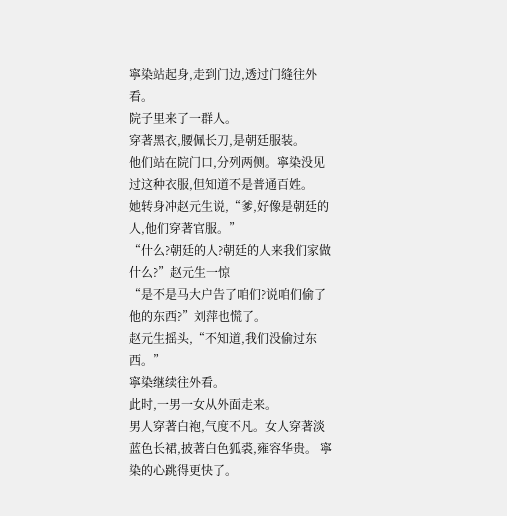寧染站起身,走到门边,透过门缝往外看。
院子里来了一群人。
穿著黑衣,腰佩长刀,是朝廷服装。
他们站在院门口,分列两侧。寧染没见过这种衣服,但知道不是普通百姓。
她转身冲赵元生说,“爹,好像是朝廷的人,他们穿著官服。”
“什么?朝廷的人?朝廷的人来我们家做什么?”赵元生一惊
“是不是马大户告了咱们?说咱们偷了他的东西?”刘萍也慌了。
赵元生摇头,“不知道,我们没偷过东西。”
寧染继续往外看。
此时,一男一女从外面走来。
男人穿著白袍,气度不凡。女人穿著淡蓝色长裙,披著白色狐裘,雍容华贵。 寧染的心跳得更快了。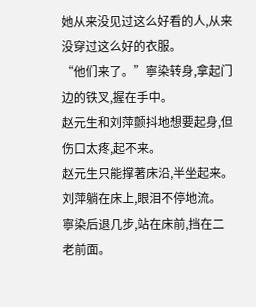她从来没见过这么好看的人,从来没穿过这么好的衣服。
“他们来了。”寧染转身,拿起门边的铁叉,握在手中。
赵元生和刘萍颤抖地想要起身,但伤口太疼,起不来。
赵元生只能撑著床沿,半坐起来。
刘萍躺在床上,眼泪不停地流。
寧染后退几步,站在床前,挡在二老前面。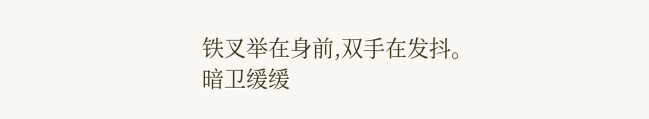铁叉举在身前,双手在发抖。
暗卫缓缓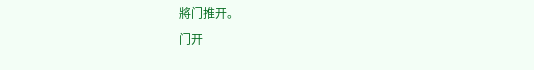將门推开。
门开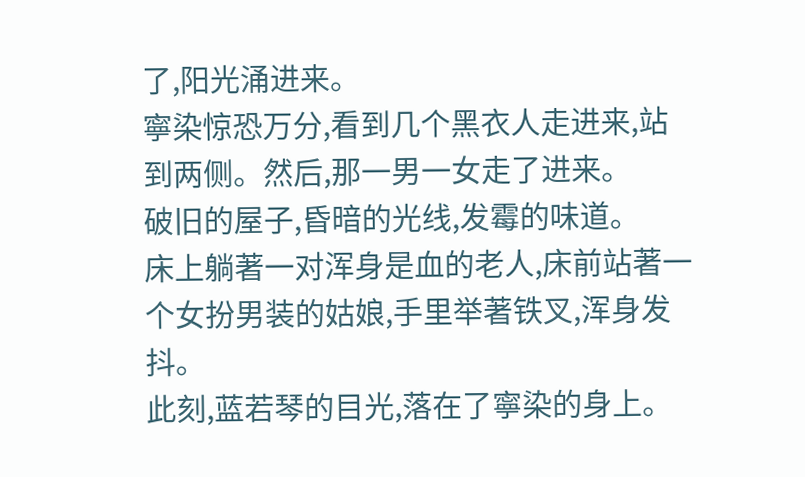了,阳光涌进来。
寧染惊恐万分,看到几个黑衣人走进来,站到两侧。然后,那一男一女走了进来。
破旧的屋子,昏暗的光线,发霉的味道。
床上躺著一对浑身是血的老人,床前站著一个女扮男装的姑娘,手里举著铁叉,浑身发抖。
此刻,蓝若琴的目光,落在了寧染的身上。